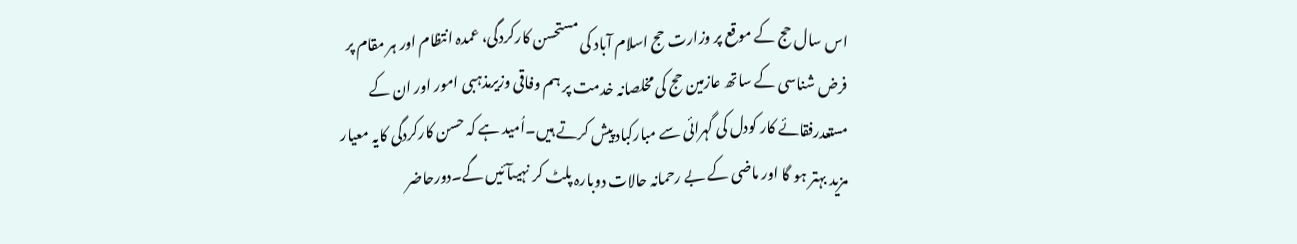اس سال حج کے موقع پر وزارت حج اسلام آباد کی مستحسن کارکردگی، عمدہ انتظام اور ہر مقام پر فرض شناسی کے ساتھ عازمین حج کی مخلصانہ خدمت پر ہم وفاقی وزیرمذہبی امور اور ان کے مستعدرفقائے کار کودل کی گہرائی سے مبارکباد پیش کرتے ہیں۔اُمید ہے کہ حسن کارکردگی کایہ معیار مزید بہتر ہو گا اور ماضی کے بے رحمانہ حالات دوبارہ پلٹ کر نہیںآئیں گے۔دورحاضر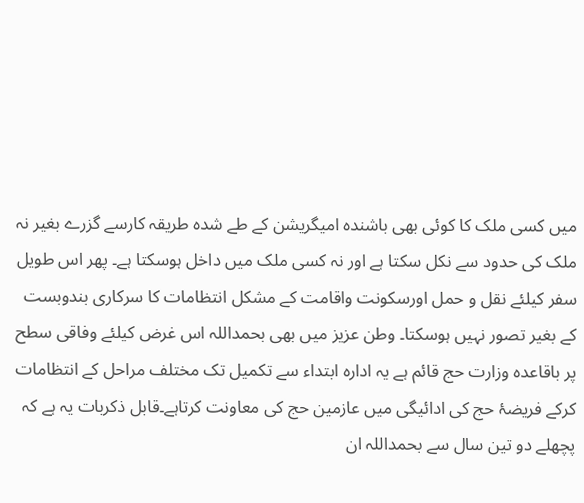میں کسی ملک کا کوئی بھی باشندہ امیگریشن کے طے شدہ طریقہ کارسے گزرے بغیر نہ ملک کی حدود سے نکل سکتا ہے اور نہ کسی ملک میں داخل ہوسکتا ہے۔ پھر اس طویل سفر کیلئے نقل و حمل اورسکونت واقامت کے مشکل انتظامات کا سرکاری بندوبست کے بغیر تصور نہیں ہوسکتا۔ وطن عزیز میں بھی بحمداللہ اس غرض کیلئے وفاقی سطح پر باقاعدہ وزارت حج قائم ہے یہ ادارہ ابتداء سے تکمیل تک مختلف مراحل کے انتظامات کرکے فریضۂ حج کی ادائیگی میں عازمین حج کی معاونت کرتاہے۔قابل ذکربات یہ ہے کہ پچھلے دو تین سال سے بحمداللہ ان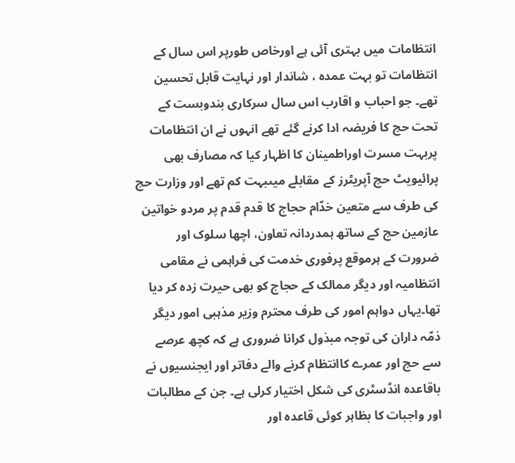انتظامات میں بہتری آئی ہے اورخاص طورپر اس سال کے انتظامات تو بہت عمدہ ، شاندار اور نہایت قابل تحسین تھے۔ جو احباب و اقارب اس سال سرکاری بندوبست کے تحت حج کا فریضہ ادا کرنے گئے تھے انہوں نے ان انتظامات پربہت مسرت اوراطمینان کا اظہار کیا کہ مصارف بھی پرائیویٹ حج آپریٹرز کے مقابلے میںبہت کم تھے اور وزارت حج کی طرف سے متعین خدّام حجاج کا قدم قدم پر مردو خواتین عازمین حج کے ساتھ ہمدردانہ تعاون، اچھا سلوک اور ضرورت کے ہرموقع پرفوری خدمت کی فراہمی نے مقامی انتظامیہ اور دیگر ممالک کے حجاج کو بھی حیرت زدہ کر دیا تھا۔یہاں دواہم امور کی طرف محترم وزیر مذہبی امور دیگر ذمّہ داران کی توجہ مبذول کرانا ضروری ہے کہ کچھ عرصے سے حج اور عمرے کاانتظام کرنے والے دفاتر اور ایجنسیوں نے باقاعدہ انڈسٹری کی شکل اختیار کرلی ہے۔ جن کے مطالبات اور واجبات کا بظاہر کوئی قاعدہ اور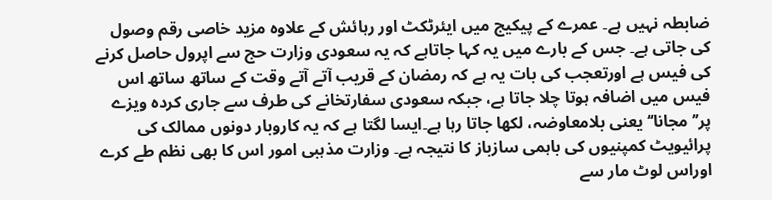ضابطہ نہیں ہے۔ عمرے کے پیکیج میں ایئرٹکٹ اور رہائش کے علاوہ مزید خاصی رقم وصول کی جاتی ہے۔ جس کے بارے میں یہ کہا جاتاہے کہ یہ سعودی وزارت حج سے اپرول حاصل کرنے کی فیس ہے اورتعجب کی بات یہ ہے کہ رمضان کے قریب آتے آتے وقت کے ساتھ ساتھ اس فیس میں اضافہ ہوتا چلا جاتا ہے، جبکہ سعودی سفارتخانے کی طرف سے جاری کردہ ویزے پر’’مجانا‘‘ یعنی بلامعاوضہ، لکھا جاتا رہا ہے۔ایسا لگتا ہے کہ یہ کاروبار دونوں ممالک کی پرائیویٹ کمپنیوں کی باہمی سازباز کا نتیجہ ہے۔ وزارت مذہبی امور اس کا بھی نظم طے کرے اوراس لوٹ مار سے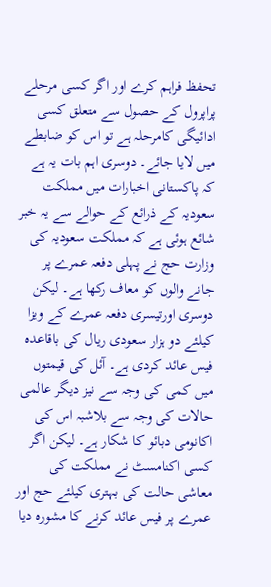تحفظ فراہم کرے اور اگر کسی مرحلے پراپرول کے حصول سے متعلق کسی ادائیگی کامرحلہ ہے تو اس کو ضابطے میں لایا جائے۔ دوسری اہم بات یہ ہے کہ پاکستانی اخبارات میں مملکت سعودیہ کے ذرائع کے حوالے سے یہ خبر شائع ہوئی ہے کہ مملکت سعودیہ کی وزارت حج نے پہلی دفعہ عمرے پر جانے والوں کو معاف رکھا ہے۔ لیکن دوسری اورتیسری دفعہ عمرے کے ویزا کیلئے دو ہزار سعودی ریال کی باقاعدہ فیس عائد کردی ہے۔ آئل کی قیمتوں میں کمی کی وجہ سے نیز دیگر عالمی حالات کی وجہ سے بلاشبہ اس کی اکانومی دبائو کا شکار ہے۔ لیکن اگر کسی اکنامسٹ نے مملکت کی معاشی حالت کی بہتری کیلئے حج اور عمرے پر فیس عائد کرنے کا مشورہ دیا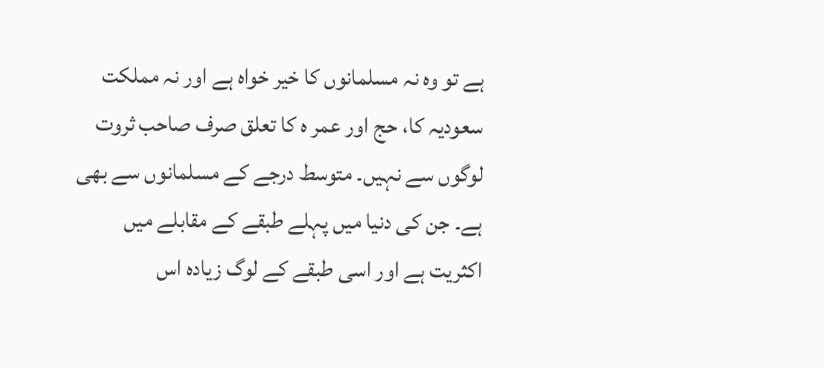ہے تو وہ نہ مسلمانوں کا خیر خواہ ہے اور نہ مملکت سعودیہ کا، حج اور عمر ہ کا تعلق صرف صاحب ثروت لوگوں سے نہیں۔ متوسط درجے کے مسلمانوں سے بھی ہے۔ جن کی دنیا میں پہلے طبقے کے مقابلے میں اکثریت ہے اور اسی طبقے کے لوگ زیادہ اس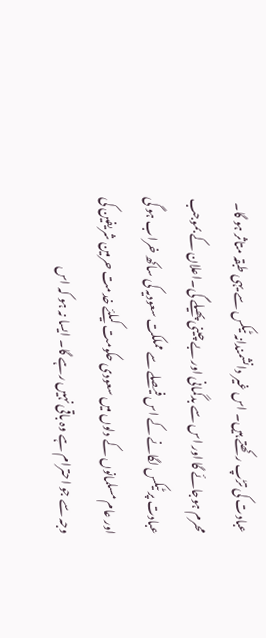عبادت کی تڑپ رکھتے ہیں۔ اس غیر دانشمندانہ ٹیکس سے یہی طبقہ متاثر ہو گا۔ محرم ہوجائے گا اور اس سے بدگمانی اور بے چینی پھیلے گی۔اعلان کے بموجب عبادت پر ٹیکس لگانے کے اس فیصلے سے مملکت سعودیہ کی ساکھ خراب ہو گی اور عام مسلمانوں کے دلوں میں سعودی حکومت کیلئے خدمت حرمین شریفین کی وجہ سے جو احترام ہے وہ باقی نہیں رہے گا۔ ایسا نہ ہو کہ اس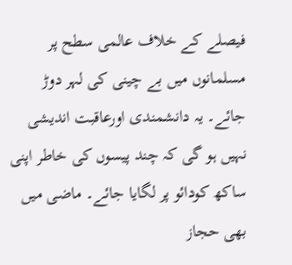فیصلے کے خلاف عالمی سطح پر مسلمانوں میں بے چینی کی لہر دوڑ جائے۔ یہ دانشمندی اورعاقبت اندیشی نہیں ہو گی کہ چند پیسوں کی خاطر اپنی ساکھ کودائو پر لگایا جائے۔ ماضی میں بھی حجاز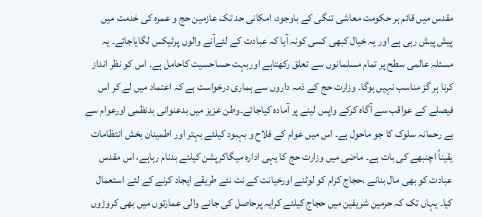مقدس میں قائم ہر حکومت معاشی تنگی کے باوجود، امکانی حد تک عازمین حج و عمرہ کی خدمت میں پیش پیش رہی ہے اور یہ خیال کبھی کسی کونہ آیا کہ عبادت کے لئےآنے والوں پرٹیکس لگایاجائے۔ یہ مسئلہ عالمی سطح پر تمام مسلمانوں سے تعلق رکھتاہے اوربہت حساحسیت کاحامل ہے۔ اس کو نظر انداز کرنا ہر گز مناسب نہیں ہوگا۔ وزارت حج کے ذمہ داروں سے ہماری درخواست ہے کہ اعتماد میں لے کر اس فیصلے کے عواقب سے آگاہ کرکے واپس لینے پر آمادہ کیاجائے۔وطن عزیز میں بدعنوانی بدنظمی اورعوام سے بے رحمانہ سلوک کا جو ماحول ہے۔ اس میں عوام کے فلاح و بہبود کیلئے بہتر اور اطمینان بخش انتظامات یقیناً اچنبھے کی بات ہے۔ ماضی میں وزارت حج کا یہی ادارہ میگاکرپشن کیلئے بدنام رہاہے، اس مقدس عبادت کو بھی مال بنانے ،حجاج کرام کو لوٹنے اورخیانت کے نت نئے طریقے ایجاد کرنے کے لئے استعمال کیا۔ یہاں تک کہ حرمین شریفین میں حجاج کیلئے کرایہ پرحاصل کی جانے والی عمارتوں میں بھی کروڑوں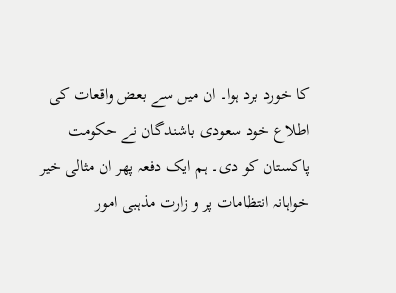کا خورد برد ہوا۔ ان میں سے بعض واقعات کی اطلاع خود سعودی باشندگان نے حکومت پاکستان کو دی۔ ہم ایک دفعہ پھر ان مثالی خیر خواہانہ انتظامات پر و زارت مذہبی امور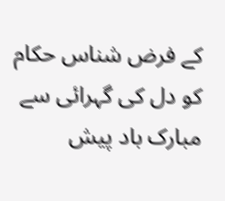کے فرض شناس حکام کو دل کی گہرائی سے مبارک باد پیش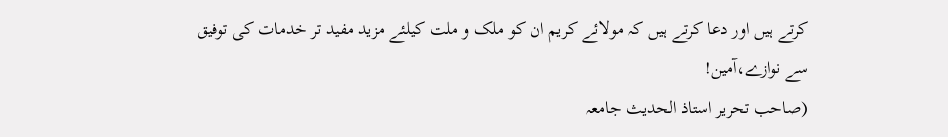کرتے ہیں اور دعا کرتے ہیں کہ مولائے کریم ان کو ملک و ملت کیلئے مزید مفید تر خدمات کی توفیق سے نوازے،آمین!
(صاحب تحریر استاذ الحدیث جامعہ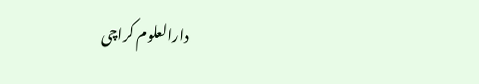دارالعلوم کراچی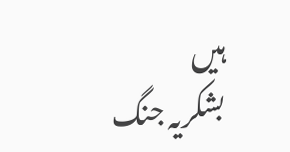ہیں
بشکریہ جنگ